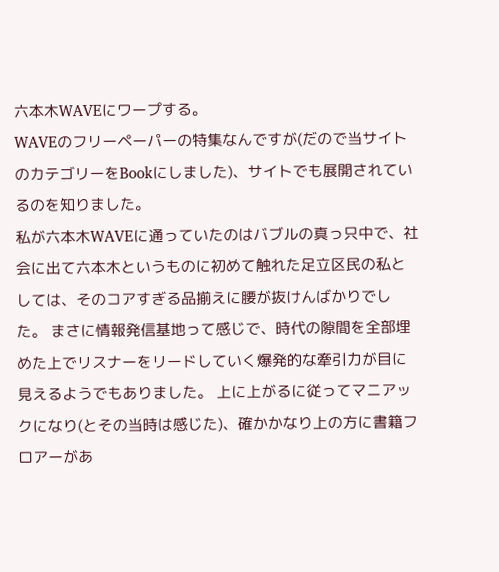六本木WAVEにワープする。
WAVEのフリーペーパーの特集なんですが(だので当サイトのカテゴリーをBookにしました)、サイトでも展開されているのを知りました。
私が六本木WAVEに通っていたのはバブルの真っ只中で、社会に出て六本木というものに初めて触れた足立区民の私としては、そのコアすぎる品揃えに腰が抜けんばかりでした。 まさに情報発信基地って感じで、時代の隙間を全部埋めた上でリスナーをリードしていく爆発的な牽引力が目に見えるようでもありました。 上に上がるに従ってマニアックになり(とその当時は感じた)、確かかなり上の方に書籍フロアーがあ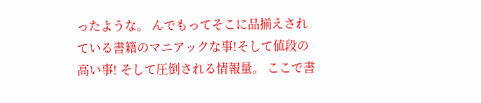ったような。 んでもってそこに品揃えされている書籍のマニアックな事!そして値段の高い事! そして圧倒される情報量。 ここで書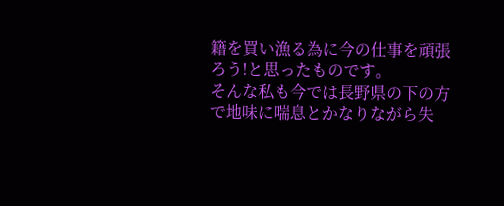籍を買い漁る為に今の仕事を頑張ろう!と思ったものです。
そんな私も今では長野県の下の方で地味に喘息とかなりながら失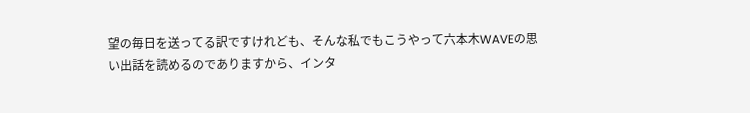望の毎日を送ってる訳ですけれども、そんな私でもこうやって六本木WAVEの思い出話を読めるのでありますから、インタ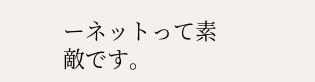ーネットって素敵です。